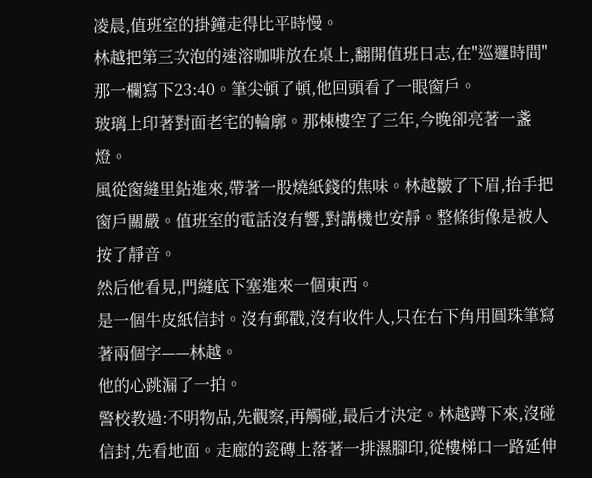凌晨,值班室的掛鐘走得比平時慢。
林越把第三次泡的速溶咖啡放在桌上,翻開值班日志,在"巡邏時間"那一欄寫下23:40。筆尖頓了頓,他回頭看了一眼窗戶。
玻璃上印著對面老宅的輪廓。那棟樓空了三年,今晚卻亮著一盞燈。
風從窗縫里鉆進來,帶著一股燒紙錢的焦味。林越皺了下眉,抬手把窗戶關嚴。值班室的電話沒有響,對講機也安靜。整條街像是被人按了靜音。
然后他看見,門縫底下塞進來一個東西。
是一個牛皮紙信封。沒有郵戳,沒有收件人,只在右下角用圓珠筆寫著兩個字——林越。
他的心跳漏了一拍。
警校教過:不明物品,先觀察,再觸碰,最后才決定。林越蹲下來,沒碰信封,先看地面。走廊的瓷磚上落著一排濕腳印,從樓梯口一路延伸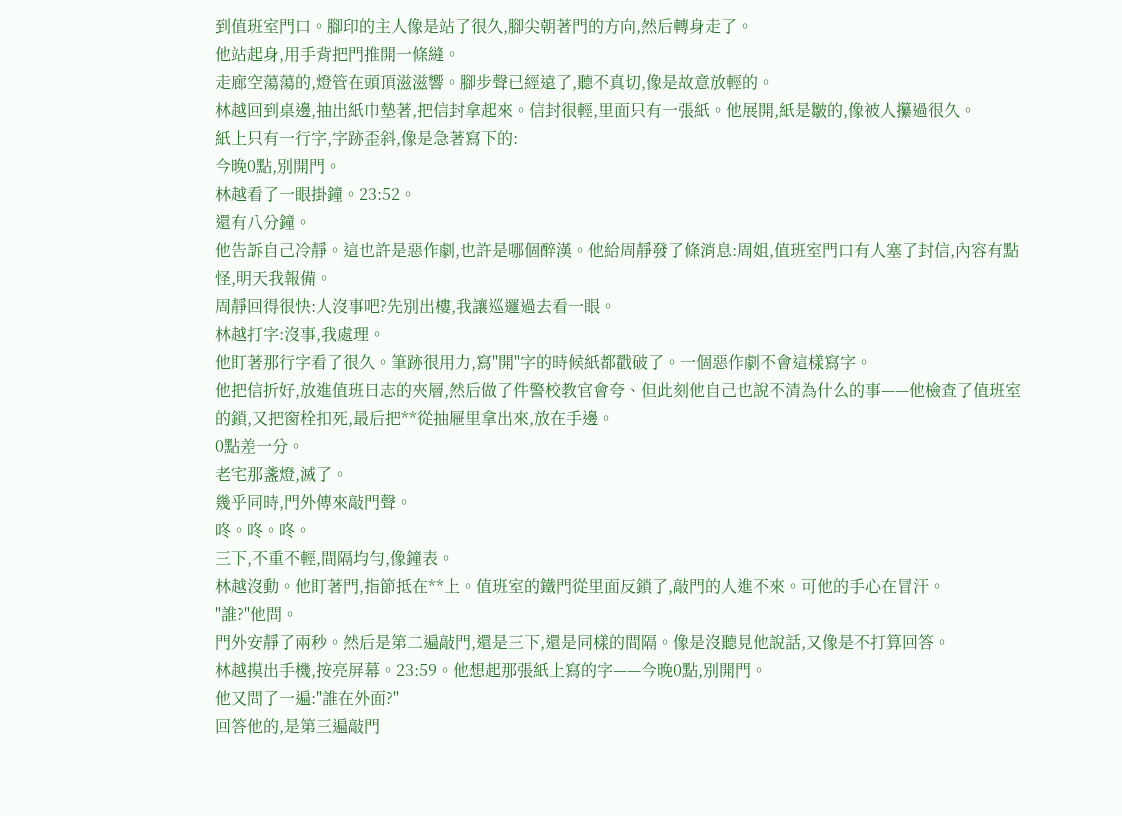到值班室門口。腳印的主人像是站了很久,腳尖朝著門的方向,然后轉身走了。
他站起身,用手背把門推開一條縫。
走廊空蕩蕩的,燈管在頭頂滋滋響。腳步聲已經遠了,聽不真切,像是故意放輕的。
林越回到桌邊,抽出紙巾墊著,把信封拿起來。信封很輕,里面只有一張紙。他展開,紙是皺的,像被人攥過很久。
紙上只有一行字,字跡歪斜,像是急著寫下的:
今晚0點,別開門。
林越看了一眼掛鐘。23:52。
還有八分鐘。
他告訴自己冷靜。這也許是惡作劇,也許是哪個醉漢。他給周靜發了條消息:周姐,值班室門口有人塞了封信,內容有點怪,明天我報備。
周靜回得很快:人沒事吧?先別出樓,我讓巡邏過去看一眼。
林越打字:沒事,我處理。
他盯著那行字看了很久。筆跡很用力,寫"開"字的時候紙都戳破了。一個惡作劇不會這樣寫字。
他把信折好,放進值班日志的夾層,然后做了件警校教官會夸、但此刻他自己也說不清為什么的事——他檢查了值班室的鎖,又把窗栓扣死,最后把**從抽屜里拿出來,放在手邊。
0點差一分。
老宅那盞燈,滅了。
幾乎同時,門外傳來敲門聲。
咚。咚。咚。
三下,不重不輕,間隔均勻,像鐘表。
林越沒動。他盯著門,指節抵在**上。值班室的鐵門從里面反鎖了,敲門的人進不來。可他的手心在冒汗。
"誰?"他問。
門外安靜了兩秒。然后是第二遍敲門,還是三下,還是同樣的間隔。像是沒聽見他說話,又像是不打算回答。
林越摸出手機,按亮屏幕。23:59。他想起那張紙上寫的字——今晚0點,別開門。
他又問了一遍:"誰在外面?"
回答他的,是第三遍敲門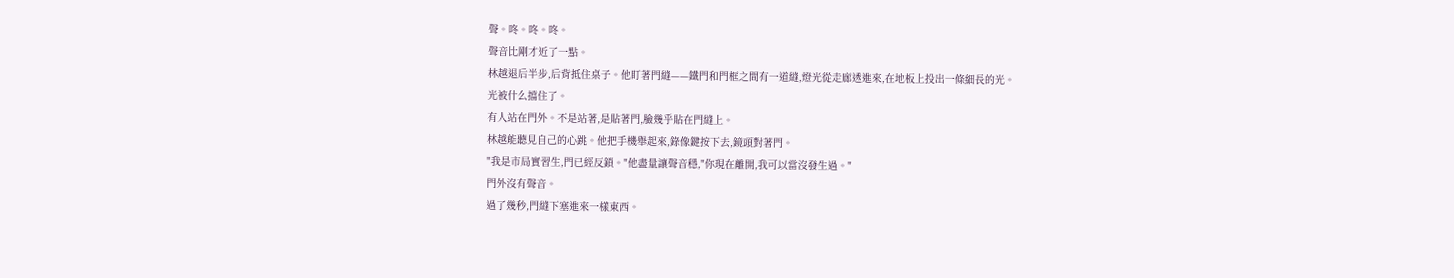聲。咚。咚。咚。
聲音比剛才近了一點。
林越退后半步,后背抵住桌子。他盯著門縫——鐵門和門框之間有一道縫,燈光從走廊透進來,在地板上投出一條細長的光。
光被什么擋住了。
有人站在門外。不是站著,是貼著門,臉幾乎貼在門縫上。
林越能聽見自己的心跳。他把手機舉起來,錄像鍵按下去,鏡頭對著門。
"我是市局實習生,門已經反鎖。"他盡量讓聲音穩,"你現在離開,我可以當沒發生過。"
門外沒有聲音。
過了幾秒,門縫下塞進來一樣東西。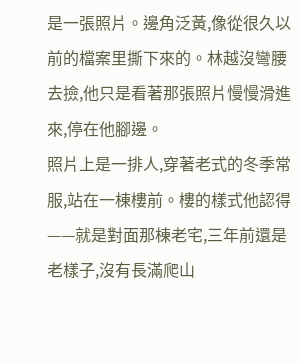是一張照片。邊角泛黃,像從很久以前的檔案里撕下來的。林越沒彎腰去撿,他只是看著那張照片慢慢滑進來,停在他腳邊。
照片上是一排人,穿著老式的冬季常服,站在一棟樓前。樓的樣式他認得——就是對面那棟老宅,三年前還是老樣子,沒有長滿爬山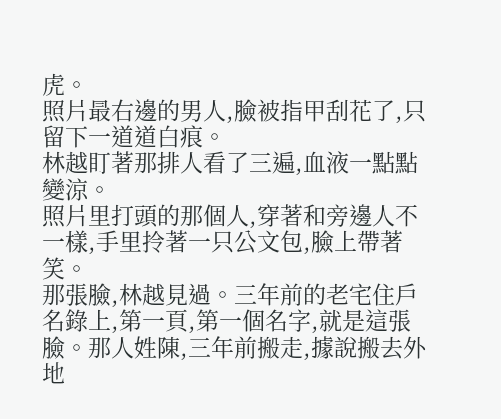虎。
照片最右邊的男人,臉被指甲刮花了,只留下一道道白痕。
林越盯著那排人看了三遍,血液一點點變涼。
照片里打頭的那個人,穿著和旁邊人不一樣,手里拎著一只公文包,臉上帶著笑。
那張臉,林越見過。三年前的老宅住戶名錄上,第一頁,第一個名字,就是這張臉。那人姓陳,三年前搬走,據說搬去外地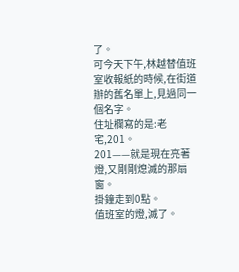了。
可今天下午,林越替值班室收報紙的時候,在街道辦的舊名單上,見過同一個名字。
住址欄寫的是:老宅,201。
201——就是現在亮著燈,又剛剛熄滅的那扇窗。
掛鐘走到0點。
值班室的燈,滅了。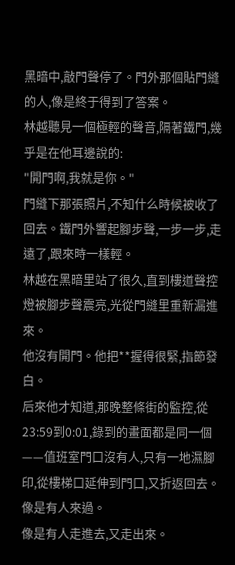黑暗中,敲門聲停了。門外那個貼門縫的人,像是終于得到了答案。
林越聽見一個極輕的聲音,隔著鐵門,幾乎是在他耳邊說的:
"開門啊,我就是你。"
門縫下那張照片,不知什么時候被收了回去。鐵門外響起腳步聲,一步一步,走遠了,跟來時一樣輕。
林越在黑暗里站了很久,直到樓道聲控燈被腳步聲震亮,光從門縫里重新漏進來。
他沒有開門。他把**握得很緊,指節發白。
后來他才知道,那晚整條街的監控,從23:59到0:01,錄到的畫面都是同一個——值班室門口沒有人,只有一地濕腳印,從樓梯口延伸到門口,又折返回去。
像是有人來過。
像是有人走進去,又走出來。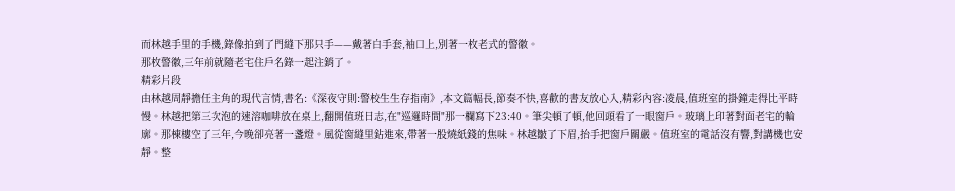而林越手里的手機,錄像拍到了門縫下那只手——戴著白手套,袖口上,別著一枚老式的警徽。
那枚警徽,三年前就隨老宅住戶名錄一起注銷了。
精彩片段
由林越周靜擔任主角的現代言情,書名:《深夜守則:警校生生存指南》,本文篇幅長,節奏不快,喜歡的書友放心入,精彩內容:凌晨,值班室的掛鐘走得比平時慢。林越把第三次泡的速溶咖啡放在桌上,翻開值班日志,在"巡邏時間"那一欄寫下23:40。筆尖頓了頓,他回頭看了一眼窗戶。玻璃上印著對面老宅的輪廓。那棟樓空了三年,今晚卻亮著一盞燈。風從窗縫里鉆進來,帶著一股燒紙錢的焦味。林越皺了下眉,抬手把窗戶關嚴。值班室的電話沒有響,對講機也安靜。整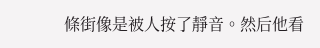條街像是被人按了靜音。然后他看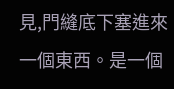見,門縫底下塞進來一個東西。是一個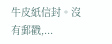牛皮紙信封。沒有郵戳,...